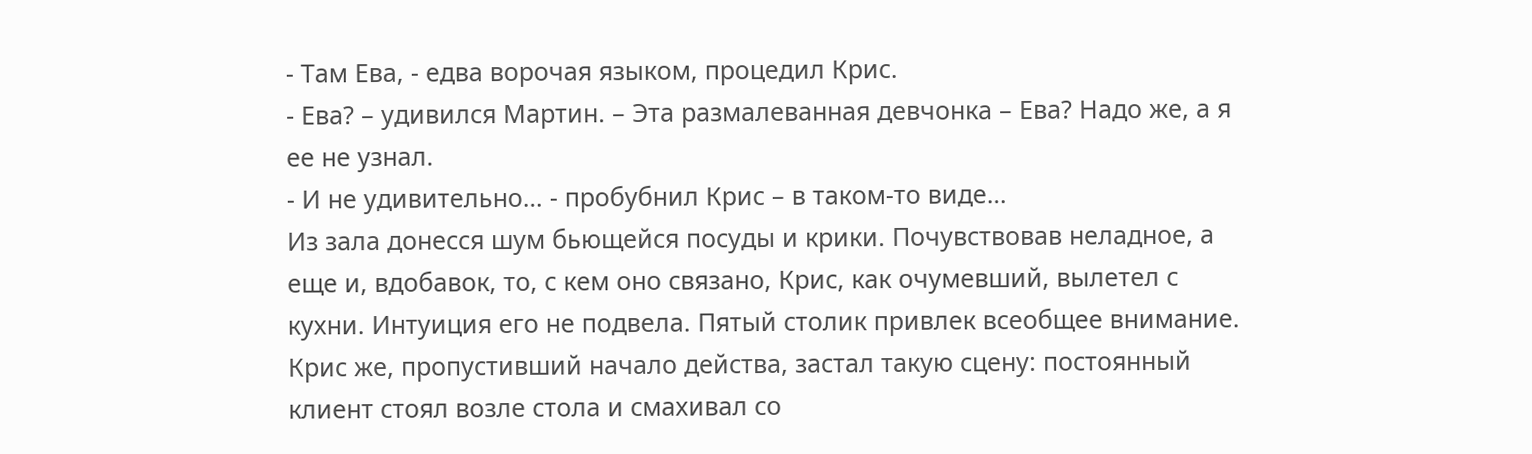- Там Ева, - едва ворочая языком, процедил Крис.
- Ева? – удивился Мартин. – Эта размалеванная девчонка – Ева? Надо же, а я ее не узнал.
- И не удивительно… - пробубнил Крис – в таком-то виде…
Из зала донесся шум бьющейся посуды и крики. Почувствовав неладное, а еще и, вдобавок, то, с кем оно связано, Крис, как очумевший, вылетел с кухни. Интуиция его не подвела. Пятый столик привлек всеобщее внимание. Крис же, пропустивший начало действа, застал такую сцену: постоянный клиент стоял возле стола и смахивал со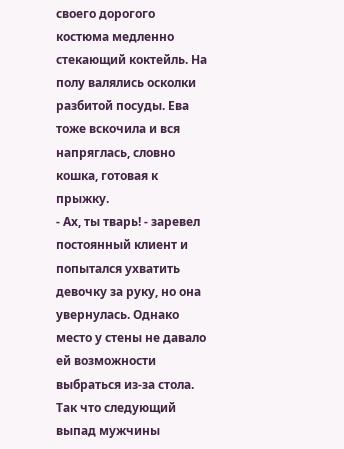своего дорогого костюма медленно стекающий коктейль. На полу валялись осколки разбитой посуды. Ева тоже вскочила и вся напряглась, словно кошка, готовая к прыжку.
- Ах, ты тварь! - заревел постоянный клиент и попытался ухватить девочку за руку, но она увернулась. Однако место у стены не давало ей возможности выбраться из-за стола. Так что следующий выпад мужчины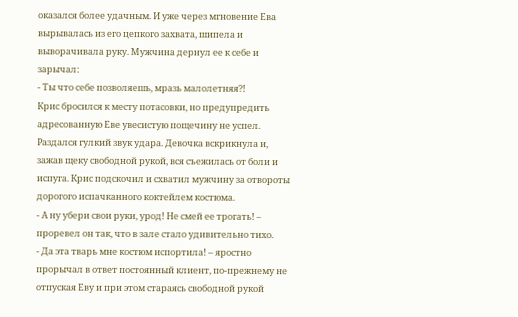оказался более удачным. И уже через мгновение Ева вырывалась из его цепкого захвата, шипела и выворачивала руку. Мужчина дернул ее к себе и зарычал:
- Ты что себе позволяешь, мразь малолетняя?!
Крис бросился к месту потасовки, но предупредить адресованную Еве увесистую пощечину не успел. Раздался гулкий звук удара. Девочка вскрикнула и, зажав щеку свободной рукой, вся съежилась от боли и испуга. Крис подскочил и схватил мужчину за отвороты дорогого испачканного коктейлем костюма.
- А ну убери свои руки, урод! Не смей ее трогать! – проревел он так, что в зале стало удивительно тихо.
- Да эта тварь мне костюм испортила! – яростно прорычал в ответ постоянный клиент, по-прежнему не отпуская Еву и при этом стараясь свободной рукой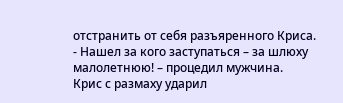отстранить от себя разъяренного Криса.
- Нашел за кого заступаться – за шлюху малолетнюю! – процедил мужчина.
Крис с размаху ударил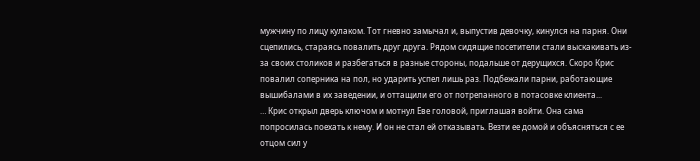мужчину по лицу кулаком. Тот гневно замычал и, выпустив девочку, кинулся на парня. Они сцепились, стараясь повалить друг друга. Рядом сидящие посетители стали выскакивать из-за своих столиков и разбегаться в разные стороны, подальше от дерущихся. Скоро Крис повалил соперника на пол, но ударить успел лишь раз. Подбежали парни, работающие вышибалами в их заведении, и оттащили его от потрепанного в потасовке клиента...
… Крис открыл дверь ключом и мотнул Еве головой, приглашая войти. Она сама попросилась поехать к нему. И он не стал ей отказывать. Везти ее домой и объясняться с ее отцом сил у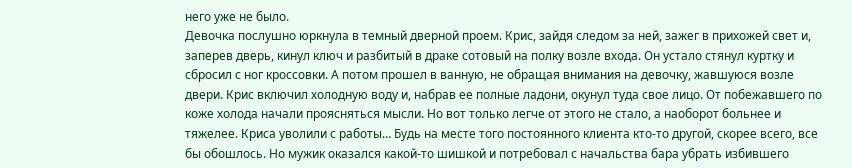него уже не было.
Девочка послушно юркнула в темный дверной проем. Крис, зайдя следом за ней, зажег в прихожей свет и, заперев дверь, кинул ключ и разбитый в драке сотовый на полку возле входа. Он устало стянул куртку и сбросил с ног кроссовки. А потом прошел в ванную, не обращая внимания на девочку, жавшуюся возле двери. Крис включил холодную воду и, набрав ее полные ладони, окунул туда свое лицо. От побежавшего по коже холода начали проясняться мысли. Но вот только легче от этого не стало, а наоборот больнее и тяжелее. Криса уволили с работы… Будь на месте того постоянного клиента кто-то другой, скорее всего, все бы обошлось. Но мужик оказался какой-то шишкой и потребовал с начальства бара убрать избившего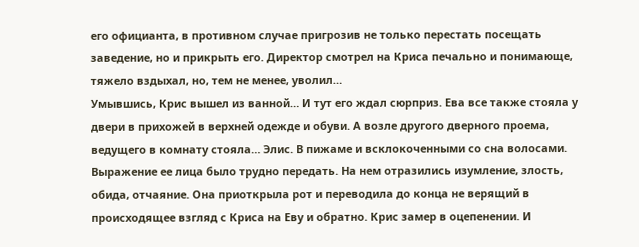его официанта, в противном случае пригрозив не только перестать посещать заведение, но и прикрыть его. Директор смотрел на Криса печально и понимающе, тяжело вздыхал, но, тем не менее, уволил…
Умывшись, Крис вышел из ванной… И тут его ждал сюрприз. Ева все также стояла у двери в прихожей в верхней одежде и обуви. А возле другого дверного проема, ведущего в комнату стояла… Элис. В пижаме и всклокоченными со сна волосами. Выражение ее лица было трудно передать. На нем отразились изумление, злость, обида, отчаяние. Она приоткрыла рот и переводила до конца не верящий в происходящее взгляд с Криса на Еву и обратно. Крис замер в оцепенении. И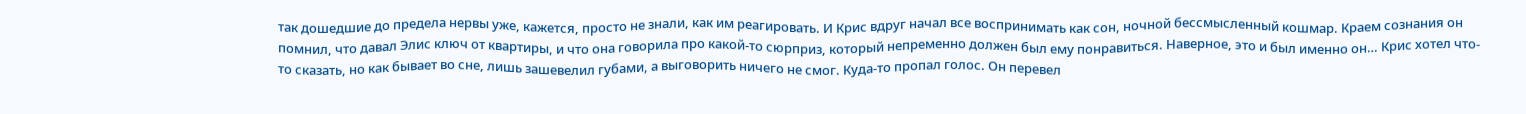так дошедшие до предела нервы уже, кажется, просто не знали, как им реагировать. И Крис вдруг начал все воспринимать как сон, ночной бессмысленный кошмар. Краем сознания он помнил, что давал Элис ключ от квартиры, и что она говорила про какой-то сюрприз, который непременно должен был ему понравиться. Наверное, это и был именно он… Крис хотел что-то сказать, но как бывает во сне, лишь зашевелил губами, а выговорить ничего не смог. Куда-то пропал голос. Он перевел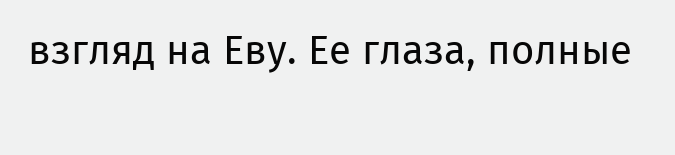взгляд на Еву. Ее глаза, полные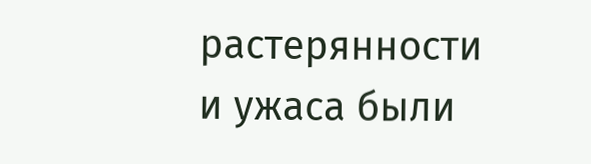растерянности и ужаса были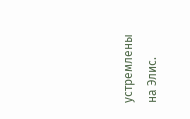устремлены на Элис.